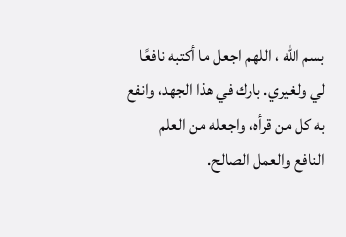بسم الله ، اللهم اجعل ما أكتبه نافعًا لي ولغيري. بارك في هذا الجهد، وانفع به كل من قرأه، واجعله من العلم النافع والعمل الصالح.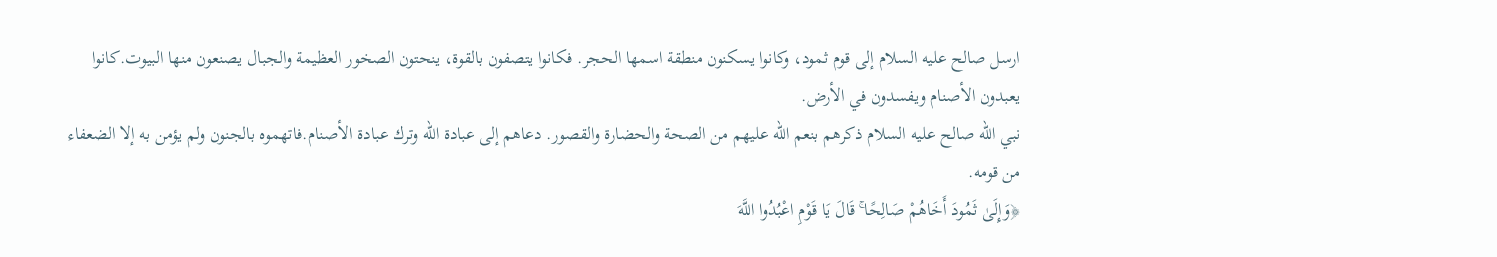ارسل صالح عليه السلام إلى قوم ثمود، وكانوا يسكنون منطقة اسمها الحجر. فكانوا يتصفون بالقوة، ينحتون الصخور العظيمة والجبال يصنعون منها البيوت.كانوا يعبدون الأصنام ويفسدون في الأرض.
نبي الله صالح عليه السلام ذكرهم بنعم الله عليهم من الصحة والحضارة والقصور. دعاهم إلى عبادة الله وترك عبادة الأصنام.فاتهموه بالجنون ولم يؤمن به إلا الضعفاء من قومه.
﴿وَإِلَىٰ ثَمُودَ أَخَاهُمْ صَالِحًا ۚ قَالَ يَا قَوْمِ اعْبُدُوا اللَّهَ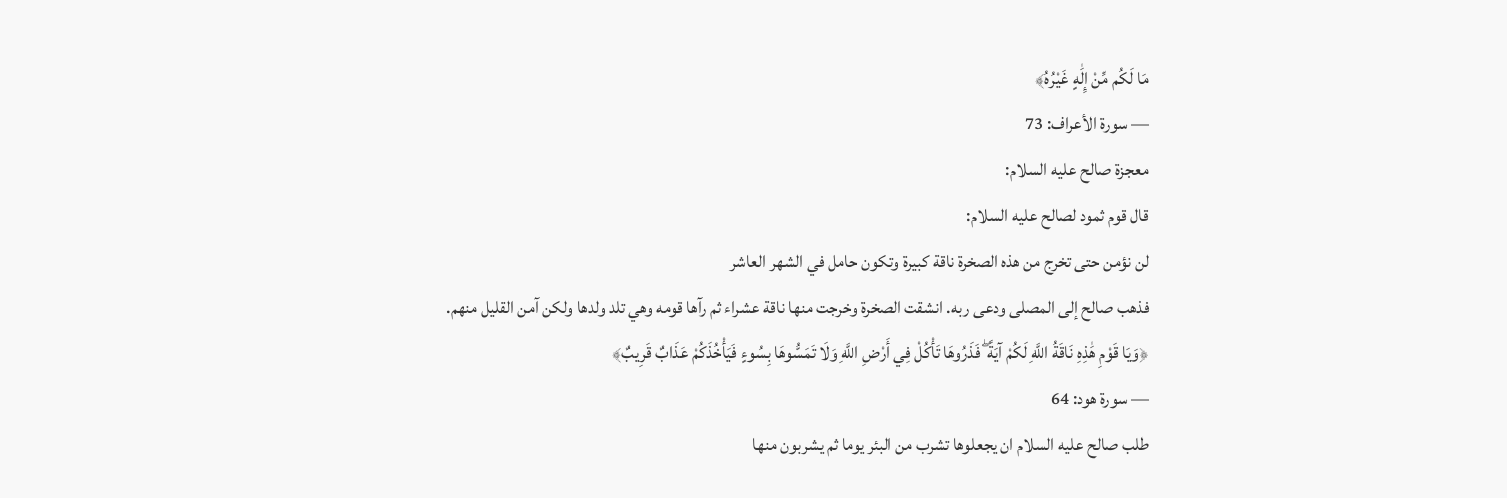مَا لَكُم مِّنْ إِلَٰهٍ غَيْرُهُ﴾
— سورة الأعراف: 73
معجزة صالح عليه السلام:
قال قوم ثمود لصالح عليه السلام:
لن نؤمن حتى تخرج من هذه الصخرة ناقة كبيرة وتكون حامل في الشهر العاشر
فذهب صالح إلى المصلى ودعى ربه. انشقت الصخرة وخرجت منها ناقة عشراء ثم رآها قومه وهي تلد ولدها ولكن آمن القليل منهم.
﴿وَيَا قَوْمِ هَٰذِهِ نَاقَةُ اللَّهِ لَكُمْ آيَةً ۖ فَذَرُوهَا تَأْكُلْ فِي أَرْضِ اللَّهِ وَلَا تَمَسُّوهَا بِسُوءٍ فَيَأْخُذَكُمْ عَذَابٌ قَرِيبٌ﴾
— سورة هود: 64
طلب صالح عليه السلام ان يجعلوها تشرب من البئر يوما ثم يشربون منها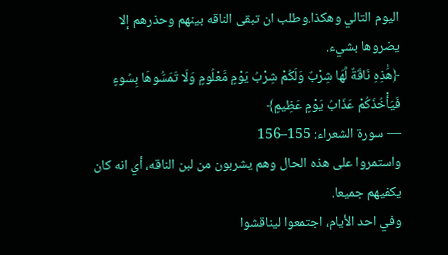اليوم التالي وهكذا.وطلب ان تبقى الناقه بينهم وحذرهم إلا يضروها بشيء.
﴿هَٰذِهِ نَاقَةٌ لَّهَا شِرْبٌ وَلَكُمْ شِرْبُ يَوْمٍ مَّعْلُومٍ وَلَا تَمَسُّوهَا بِسُوءٍ فَيَأْخُذَكُمْ عَذَابُ يَوْمٍ عَظِيمٍ﴾
— سورة الشعراء: 155–156
واستمروا على هذه الحال وهم يشربون من لبن الناقه، أي انه كان يكفيهم جميعا.
وفي احد الأيام، اجتمعوا ليناقشوا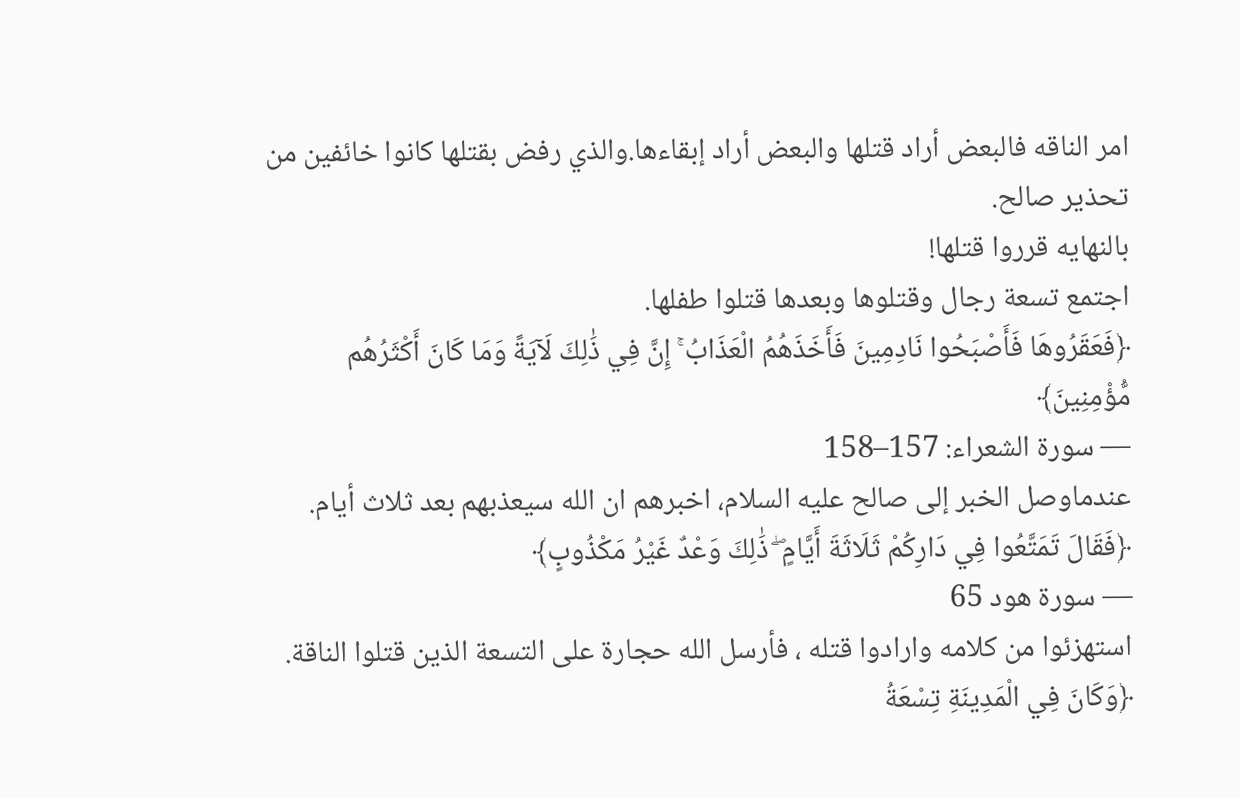امر الناقه فالبعض أراد قتلها والبعض أراد إبقاءها.والذي رفض بقتلها كانوا خائفين من تحذير صالح.
بالنهايه قرروا قتلها!
اجتمع تسعة رجال وقتلوها وبعدها قتلوا طفلها.
﴿فَعَقَرُوهَا فَأَصْبَحُوا نَادِمِينَ فَأَخَذَهُمُ الْعَذَابُ ۚ إِنَّ فِي ذَٰلِكَ لَآيَةً وَمَا كَانَ أَكْثَرُهُم مُّؤْمِنِينَ﴾
— سورة الشعراء: 157–158
عندماوصل الخبر إلى صالح عليه السلام، اخبرهم ان الله سيعذبهم بعد ثلاث أيام.
﴿فَقَالَ تَمَتَّعُوا فِي دَارِكُمْ ثَلَاثَةَ أَيَّامٍ ۖ ذَٰلِكَ وَعْدٌ غَيْرُ مَكْذُوبٍ﴾
— سورة هود 65
استهزئوا من كلامه وارادوا قتله ، فأرسل الله حجارة على التسعة الذين قتلوا الناقة.
﴿وَكَانَ فِي الْمَدِينَةِ تِسْعَةُ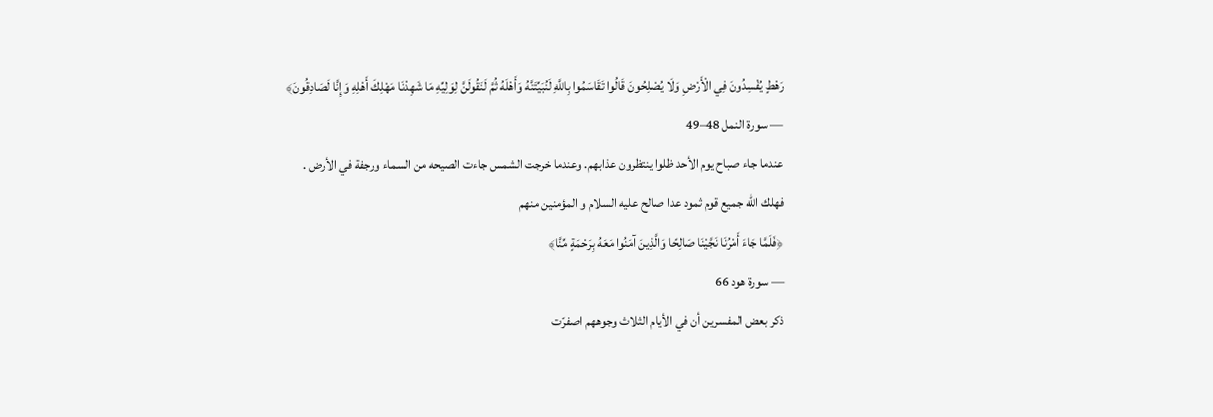رَهْطٍ يُفْسِدُونَ فِي الْأَرْضِ وَلَا يُصْلِحُونَ قَالُوا تَقَاسَمُوا بِاللَّهِ لَنُبَيِّتَنَّهُ وَأَهْلَهُ ثُمَّ لَنَقُولَنَّ لِوَلِيِّهِ مَا شَهِدْنَا مَهْلِكَ أَهْلِهِ وَإِنَّا لَصَادِقُونَ﴾
— سورة النمل 48–49
عندما جاء صباح يوم الأحد ظلوا ينتظرون عذابهم. وعندما خرجت الشمس جاءت الصيحه من السماء ورجفة في الأرض .
فهلك الله جميع قوم ثمود عدا صالح عليه السلام و المؤمنين منهم
﴿فَلَمَّا جَاءَ أَمْرُنَا نَجَّيْنَا صَالِحًا وَالَّذِينَ آمَنُوا مَعَهُ بِرَحْمَةٍ مِّنَّا﴾
— سورة هود 66
ذكر بعض المفسرين أن في الأيام الثلاث وجوههم اصفرّت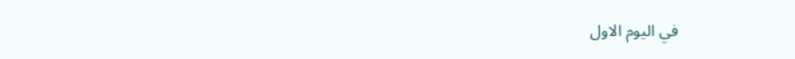في اليوم الاول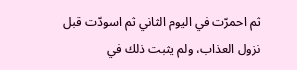ثم احمرّت في اليوم الثاني ثم اسودّت قبل نزول العذاب، ولم يثبت ذلك في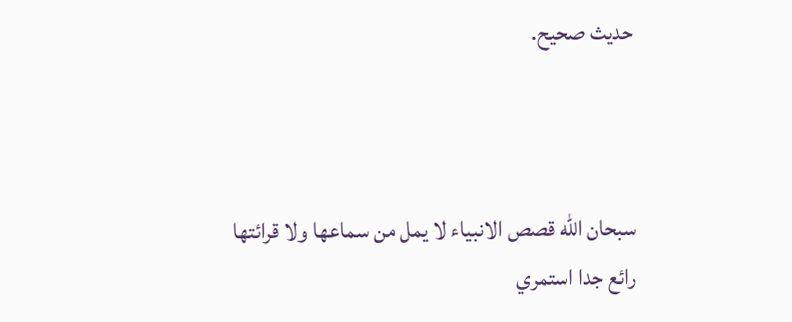حديث صحيح.



سبحان الله قصص الانبياء لا يمل من سماعها ولا قرائتها
رائع جدا استمري